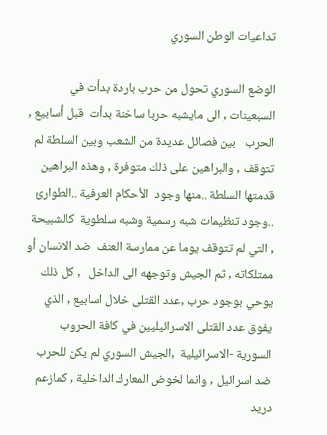تداعيات الوطن السوري

الوضع السوري تحول من حرب باردة بدأت في السبعينات , الى مايشبه حربا ساخنة بدأت  قبل أسابيع , الحرب   بين فصائل عديدة من الشعب وبين السلطة لم تتوقف , والبراهين على ذلك متوفرة , وهذه البراهين قدمتها السلطة ..منها وجود  الأحكام العرفية ..الطوارئ ..وجود تنظيمات شبه رسمية وشبه سلطوية  كالشبيحة , التي لم تتوقف يوما عن ممارسة العنف  ضد الانسان أو ممتلكاته , ثم الجيش وتوجهه الى الداخل   , كل ذلك يوحي بوجود حرب ,عدد القتلى خلال اسابيع , الذي يفوق عدد القتلى الاسرائيليين في كافة الحروب السورية -الاسرائيلية  ,الجيش السوري لم يكن للحرب ضد اسرائيل , وانما لخوض المعارك الداخلية , كمازعم  دريد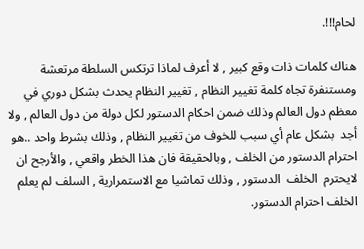لحام!!!.

هناك كلمات ذات وقع كبير , لا أعرف لماذا ترتكس السلطة مرتعشة ومستنفرة تجاه كلمة تغيير النظام , تغيير النظام يحدث بشكل دوري في معظم دول العالم وذلك ضمن احكام الدستور لكل دولة من دول العالم , ولا أجد  بشكل عام أي سبب للخوف من تغيير النظام , وذلك بشرط واحد ..هو احترام الدستور من الخلف , وبالحقيقة فان هذا الخطر واقعي , والأرجح ان لايحترم  الخلف  الدستور , وذلك تماشيا مع الاستمرارية , السلف لم يعلم الخلف احترام الدستور.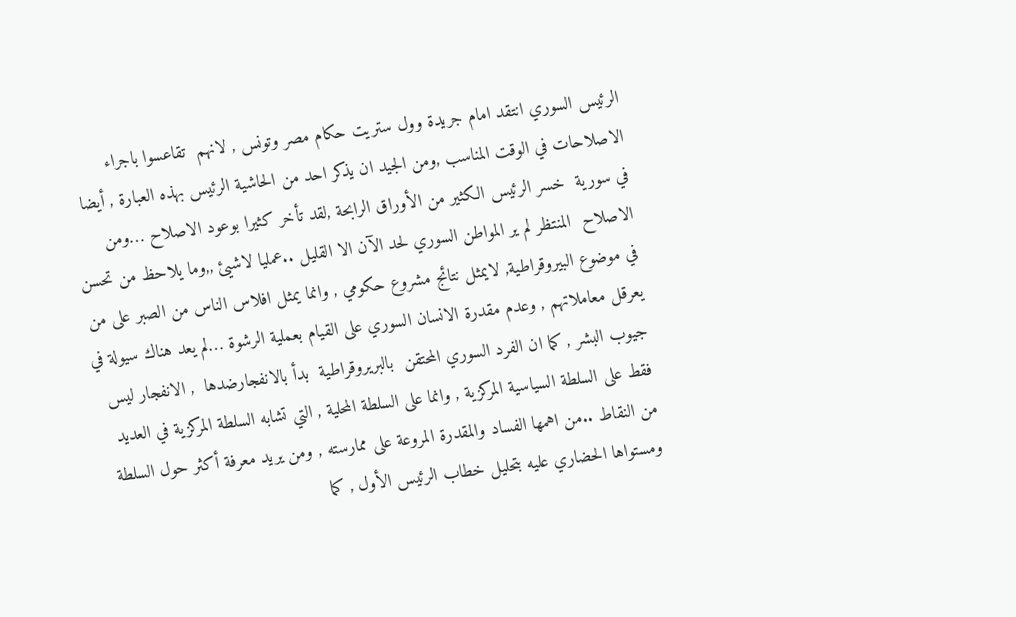الرئيس السوري انتقد امام جريدة وول ستريت حكام مصر وتونس , لانهم  تقاعسوا باجراء   الاصلاحات في الوقت المناسب ,ومن الجيد ان يذكر احد من الحاشية الرئيس بهذه العبارة , أيضا في سورية  خسر الرئيس الكثير من الأوراق الرابحة ,لقد تأخر كثيرا بوعود الاصلاح …ومن الاصلاح  المنتظر لم ير المواطن السوري لحد الآن الا القليل ..عمليا لاشيئ ,,وما يلاحظ من تحسن في موضوع البيروقراطية, لايمثل نتائج مشروع حكومي , وانما يمثل افلاس الناس من الصبر على من يعرقل معاملاتهم , وعدم مقدرة الانسان السوري على القيام بعملية الرشوة …لم يعد هناك سيولة في جيوب البشر , كما ان الفرد السوري المحتقن  بالبريروقراطية  بدأ بالانفجارضدها  , الانفجار ليس فقط على السلطة السياسية المركزية , وانما على السلطة المحلية , التي تشابه السلطة المركزية في العديد من النقاط ..من اهمها الفساد والمقدرة المروعة على ممارسته , ومن يريد معرفة أكثر حول السلطة ومستواها الحضاري عليه بتحليل خطاب الرئيس الأول , كما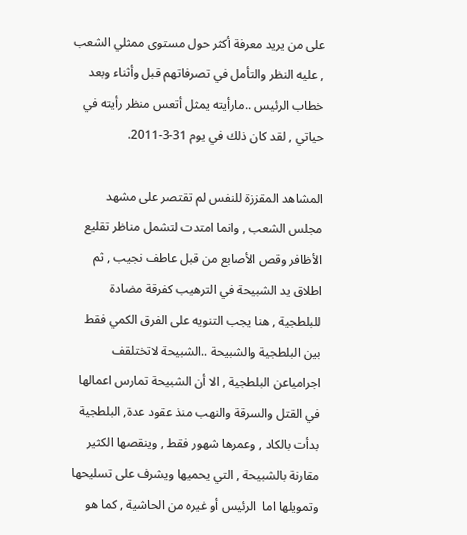على من يريد معرفة أكثر حول مستوى ممثلي الشعب , عليه النظر والتأمل في تصرفاتهم قبل وأثناء وبعد خطاب الرئيس ..مارأيته يمثل أتعس منظر رأيته في حياتي , لقد كان ذلك في يوم 31-3-2011.

المشاهد المقززة للنفس لم تقتصر على مشهد مجلس الشعب , وانما امتدت لتشمل مناظر تقليع الأظافر وقص الأصابع من قبل عاطف نجيب , ثم اطلاق يد الشبيحة في الترهيب كفرقة مضادة للبلطجية , هنا يجب التنويه على الفرق الكمي فقط بين البلطجية والشبيحة ..الشبيحة لاتختلقف اجرامياعن البلطجية , الا أن الشبيحة تمارس اعمالها في القتل والسرقة والنهب منذ عقود عدة, البلطجية بدأت بالكاد , وعمرها شهور فقط , وينقصها الكثير مقارنة بالشبيحة , التي يحميها ويشرف على تسليحها وتمويلها اما  الرئيس أو غيره من الحاشية , كما هو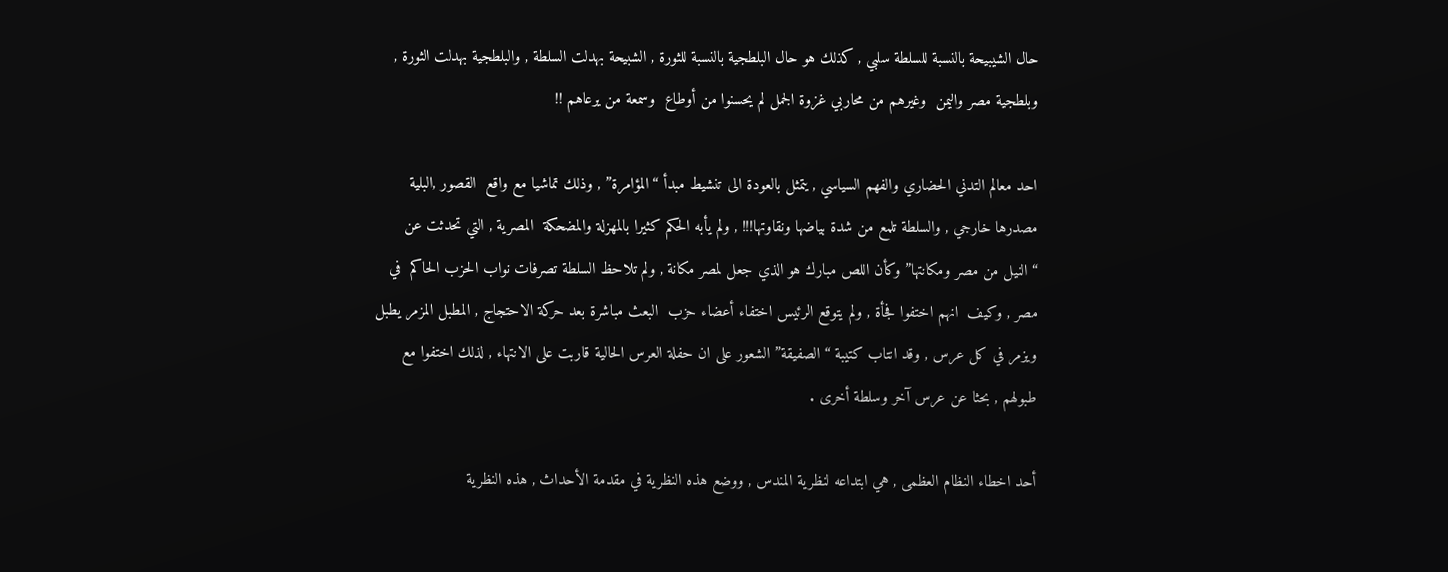حال الشيبيحة بالنسبة للسلطة سلبي , كذلك هو حال البلطجية بالنسبة للثورة , الشبيحة بهدلت السلطة , والبلطجية بهدلت الثورة , وبلطجية مصر واليمن  وغيرهم من محاربي غزوة الجمل لم يحسنوا من أوطاع  وسمعة من يرعاهم !!

احد معالم التدني الحضاري والفهم السياسي , يتمثل بالعودة الى تنشيط مبدأ “المؤامرة” , وذلك تماشيا مع واقع  القصور ,البلية مصدرها خارجي , والسلطة تلمع من شدة بياضها ونقاوتها!!! , ولم يأبه الحكم كثيرا بالمهزلة والمضحكة  المصرية , التي تحدثت عن “النيل من مصر ومكانتها” وكأن اللص مبارك هو الذي جعل لمصر مكانة , ولم تلاحظ السلطة تصرفات نواب الحزب الحاكم  في مصر , وكيف  انهم اختفوا فجأة , ولم يتوقع الرئيس اختفاء أعضاء حزب  البعث مباشرة بعد حركة الاحتجاج , المطبل المزمر يطبل ويزمر في كل عرس , وقد انتاب كتيبة “الصفيقة” الشعور على ان حفلة العرس الحالية قاربت على الانتهاء , لذلك اختفوا مع طبولهم , بحثا عن عرس آخر وسلطة أخرى .

أحد اخطاء النظام العظمى , هي ابتداعه لنظرية المندس , ووضع هذه النظرية في مقدمة الأحداث , هذه النظرية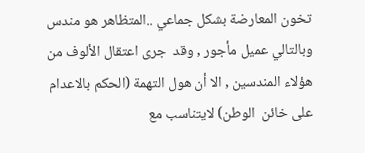تخون المعارضة بشكل جماعي ..المتظاهر هو مندس وبالتالي عميل مأجور , وقد  جرى اعتقال الألوف من هؤلاء المندسين , الا أن هول التهمة (الحكم بالاعدام على خائن  الوطن) لايتناسب مع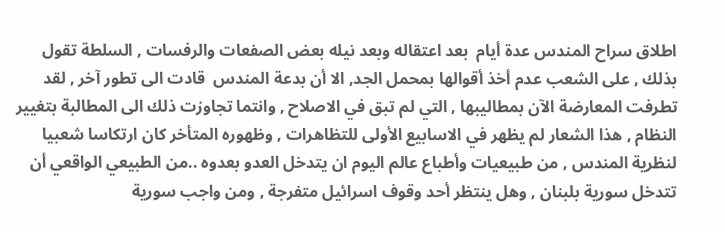اطلاق سراح المندس عدة أيام  بعد اعتقاله وبعد نيله بعض الصفعات والرفسات , السلطة تقول بذلك , على الشعب عدم أخذ أقوالها بمحمل الجد, الا أن بدعة المندس  قادت الى تطور آخر , لقد تطرفت المعارضة الآن بمطاليبها , التي لم تبق في الاصلاح , وانتما تجاوزت ذلك الى المطالبة بتغيير النظام , هذا الشعار لم يظهر في الاسابيع الأولى للتظاهرات , وظهوره المتأخر كان ارتكاسا شعبيا لنظرية المندس , من طبيعيات وأطباع عالم اليوم ان يتدخل العدو بعدوه ..من الطبيعي الواقعي أن تتدخل سورية بلبنان , وهل ينتظر أحد وقوف اسرائيل متفرجة , ومن واجب سورية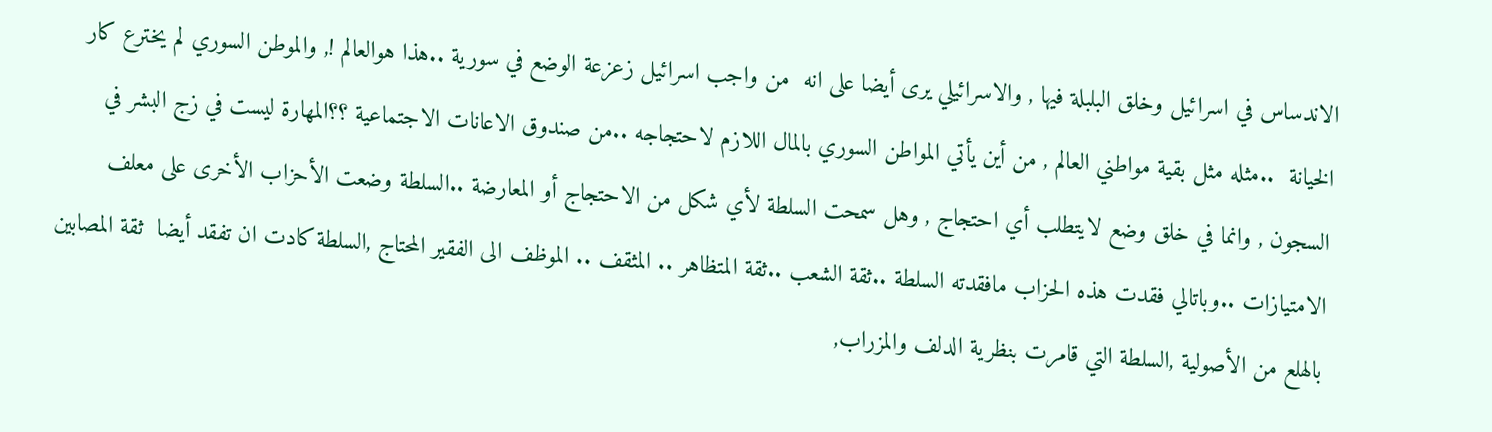الاندساس في اسرائيل وخلق البلبلة فيها , والاسرائيلي يرى أيضا على انه  من واجب اسرائيل زعزعة الوضع في سورية ..هذا هوالعالم !, والموطن السوري لم يخترع كار الخيانة  ..مثله مثل بقية مواطني العالم , من أين يأتي المواطن السوري بالمال اللازم لاحتجاجه ..من صندوق الاعانات الاجتماعية ؟؟المهارة ليست في زج البشر في السجون , وانما في خلق وضع لايتطلب أي احتجاج , وهل سمحت السلطة لأي شكل من الاحتجاج أو المعارضة ..السلطة وضعت الأحزاب الأخرى على معلف الامتيازات ..وباتالي فقدت هذه الحزاب مافقدته السلطة ..ثقة الشعب ..ثقة المتظاهر .. المثقف .. الموظف الى الفقير المحتاج ,السلطة كادت ان تفقد أيضا  ثقة المصابين بالهلع من الأصولية ,السلطة التي قامرت بنظرية الدلف والمزراب,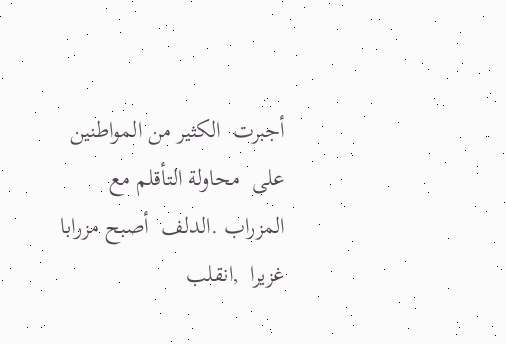أجبرت  الكثير من المواطنين على  محاولة التأقلم مع المزراب .الدلف  أصبح مزرابا غزيرا  ,انقلب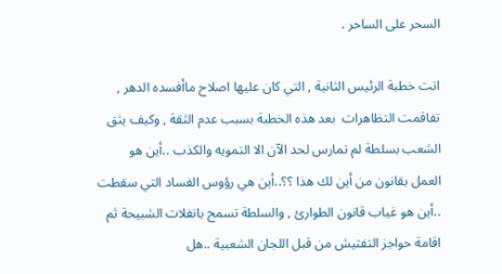السحر على الساحر .

اتت خطبة الرئيس الثانية , التي كان عليها اصلاح ماأفسده الدهر , تفاقمت التظاهرات  بعد هذه الخطبة بسبب عدم الثقة , وكيف يثق الشعب بسلطة لم تمارس لحد الآن الا التمويه والكذب ..أين هو العمل بقانون من أين لك هذا ؟؟..أين هي رؤوس الفساد التي سقطت ..أين هو غياب قانون الطوارئ , والسلطة تسمح بانفلات الشبيحة ثم اقامة حواجز التفتيش من قبل اللجان الشعبية ..هل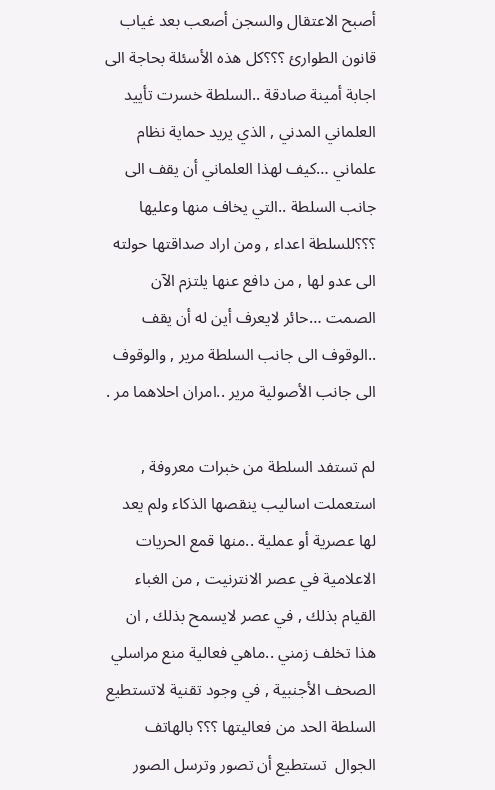أصبح الاعتقال والسجن أصعب بعد غياب قانون الطوارئ ؟؟؟كل هذه الأسئلة بحاجة الى اجابة أمينة صادقة ..السلطة خسرت تأييد  العلماني المدني , الذي يريد حماية نظام علماني …كيف لهذا العلماني أن يقف الى جانب السلطة ..التي يخاف منها وعليها ؟؟؟للسلطة اعداء , ومن اراد صداقتها حولته الى عدو لها , من دافع عنها يلتزم الآن الصمت …حائر لايعرف أين له أن يقف ..الوقوف الى جانب السلطة مرير , والوقوف الى جانب الأصولية مرير ..امران احلاهما مر .

لم تستفد السلطة من خبرات معروفة , استعملت اساليب ينقصها الذكاء ولم يعد لها عصرية أو عملية ..منها قمع الحريات الاعلامية في عصر الانترنيت , من الغباء القيام بذلك , في عصر لايسمح بذلك , ان هذا تخلف زمني ..ماهي فعالية منع مراسلي الصحف الأجنبية , في وجود تقنية لاتستطيع السلطة الحد من فعاليتها ؟؟؟ بالهاتف الجوال  تستطيع أن تصور وترسل الصور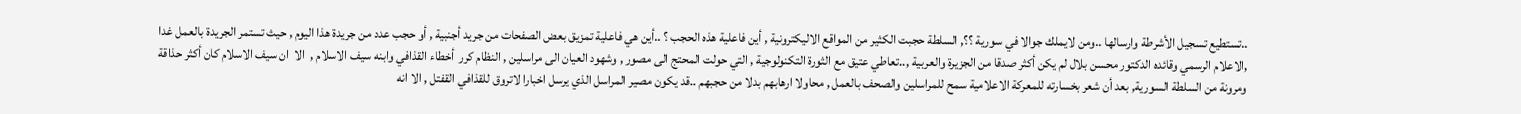..تستطيع تسجيل الأشرطة وارسالها ..ومن لايملك جوالا في سورية ؟؟, السلطة حجبت الكثير من المواقع الاليكترونية , أين فاعلية هذه الحجب ؟ ..أين هي فاعلية تمزيق بعض الصفحات من جريد أجنبية , أو حجب عدد من جريدة هذا اليوم , حيث تستمر الجريدة بالعمل غدا ,الاعلام الرسمي وقائده الدكتور محسن بلال لم يكن أكثر صدقا من الجزيرة والعربية ,..تعاطي عتيق مع الثورة التكنولوجية , التي حولت المحتج الى مصور , وشهود العيان الى مراسلين , النظام كرر  أخطاء القذافي وابنه سيف الاسلام ,  الا  ان سيف الاسلام كان أكثر حذاقة ومرونة من السلطة السورية, بعد أن شعر بخسارته للمعركة الاعلامية سمح للمراسلين والصحف بالعمل , محاولا ارهابهم بدلا من حجبهم ..قد يكون مصير المراسل الذي يرسل اخبارا لاتروق للقذافي القفتل , الا انه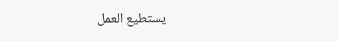يستطيع العمل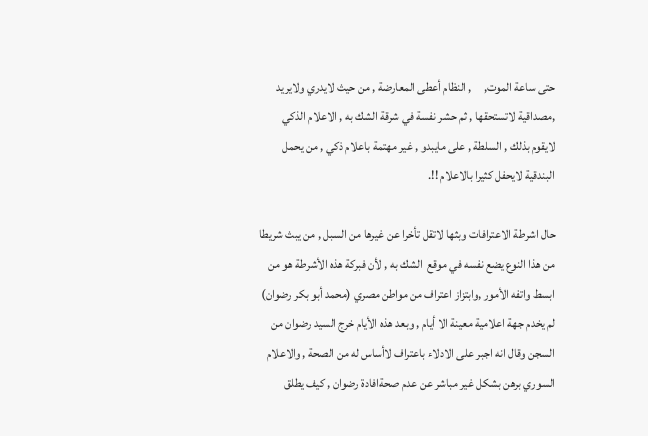حتى ساعة الموت,     , النظام أعطى المعارضة , من حيث لايدري ولايريد ,مصداقية لاتستحقها , ثم حشر نفسة في شرقة الشك به , الاعلام الذكي لايقوم بذلك , السلطة , على مايبدو , غير مهتمة باعلام ذكي , من يحمل البندقية لايحفل كثيرا بالاعلام !!.

حال اشرطة الاعترافات وبثها لاتقل تأخرا عن غيرها من السبل , من يبث شريطا من هذا النوع يضع نفسه في موقع  الشك به , لأن فبركة هذه الأشرطة هو من ابسط واتفه الأمور ,وابتزاز اعتراف من مواطن مصري (محمد أبو بكر رضوان) لم يخدم جهة اعلامية معينة الا أيام , وبعد هذه الأيام خرج السيد رضوان من السجن وقال انه اجبر على الادلاء باعتراف لاأساس له من الصحة , والاعلام السوري برهن بشكل غير مباشر عن عدم صحةافادة رضوان , كيف يطلق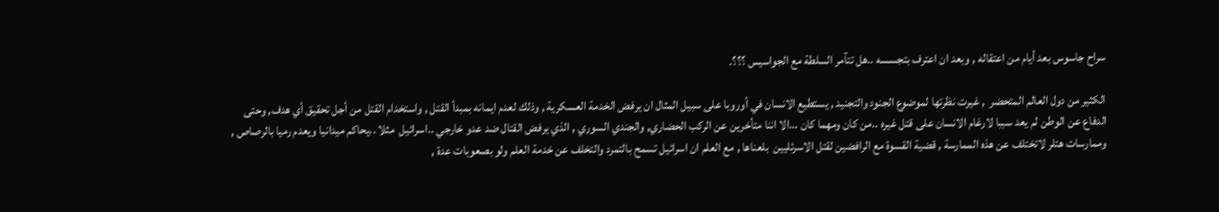سراح جاسوس بعد أيام من اعتقاله , وبعد ان اعترف بتجسسه ..هل تتآمر السلطة مع الجواسيس ؟؟؟.

الكثير من دول العالم المتحضر  , غيرت نظرتها لموضوع الجنود والتجنيد , يستطيع الانسان في أوروبا على سبيل المثال ان يرفض الخدمة العسكرية , وذلك لعدم ايمانه بمبدأ القتل , واستخدام القتل من أجل تحقيق أي هدف, وحتى الدفاع عن الوطن لم يعد سببا لارغام الانسان على قتل غيره ..من كان ومهما كان …الا اننا متأخرين عن الركب الحضاري, والجندي السوري , الذي يرفض القتال ضد عدو خارجي ..اسرائيل  مثلا ..يحاكم ميدانيا ويعدم رميا بالرصاص , وممارسات هتلر لاتختلف عن هذه الممارسة , قضية القسوة مع الرافضين لقتل الاسرئليين  بلعناها , مع العلم ان اسرائيل تسمح بالتمرد والتخلف عن خدمة العلم ولو بصعوبات عدة ,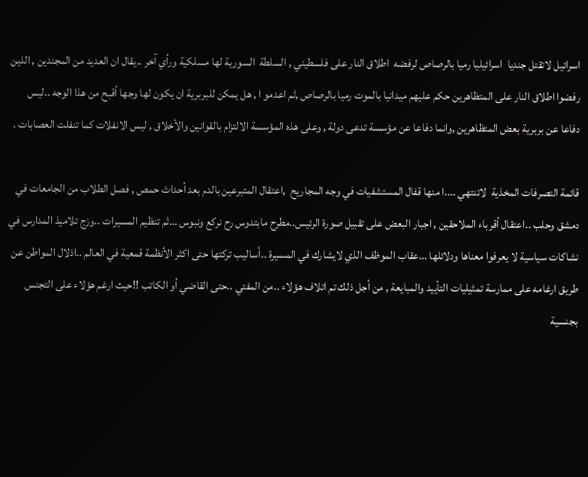اسرائيل لاتقتل جنديا  اسرائيليا رميا بالرصاص لرفضه  اطلاق النار على فلسطيني , السلطة  السورية لها مسلكية ورأي آخر ..يقال ان العديد من المجندين , الذين رفضوا اطلاق النار على المتظاهرين حكم عليهم ميدانيا بالموت رميا بالرصاص ,ثم اعدمو ا , هل يمكن للبربرية ان يكون لها وجها أقبح من هذا الوجه ..ليس دفاعا عن بربرية بعض المتظاهرين ,وانما دفاعا عن مؤسسة تدعى دولة , وعلى هذه المؤسسة الالتزام بالقوانين والأخلاق , ليس الانفلات كما تنفلت العصابات .

قائمة التصرفات المخذية  لاتنتهي ….ا منها قفال المستشفيات في وجه المجاريح  ,اعتقال المتبرعين بالدم بعد أحداث حمص , فصل الطلاب من الجامعات في دمشق وحلب ..اعتقال أقرباء الملاحقين , اجبار البعض على تقبيل صورة الرئيس..مطرح مابتدوس رح نركع ونبوس …ثم تنظيم المسيرات ..وزج تلاميذ المدارس في نشاكات سياسية لا يعرفوا معناها ودلائلها …عقاب الموظف الذي لايشارك في المسيرة ..أساليب تركتها حتى اكثر الأنظمة قمعية في العالم ..اذلال المواطن عن طريق ارغامه على ممارسة تمثيليات التأييد والمبايعة , من أجل ذلك تم اتلاف هؤلاء ..من المفتي ..حتى القاضي أو الكاتب !!حيث ارغم هؤلاء على التجنس بجنسية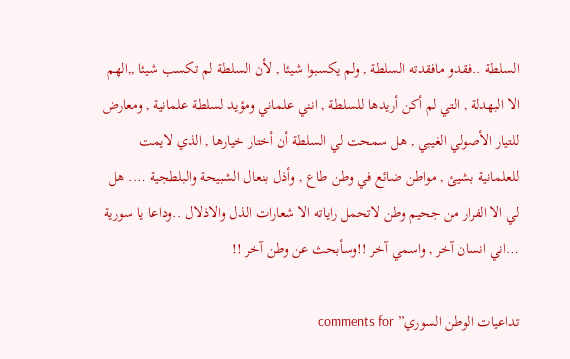السلطة ..فقدو مافقدته السلطة , ولم يكسبوا شيئا , لأن السلطة لم تكسب شيئا ,,الهم الا البهدلة , التي لم أكن أريدها للسلطة , انني علماني ومؤيد لسلطة علمانية , ومعارض للتيار الأصولي الغيبي , هل سمحت لي السلطة أن أختار خيارها , الذي لايمت للعلمانية بشيئ , مواطن ضائع في وطن طاع , وأذل بنعال الشبيحة والبلطجية …. هل لي الا الفرار من جحيم وطن لاتحمل راياته الا شعارات الذل والاذلال ..وداعا يا سورية …اني انسان آخر , واسمي آخر !!وسأبحث عن وطن آخر !!

تداعيات الوطن السوري” comments for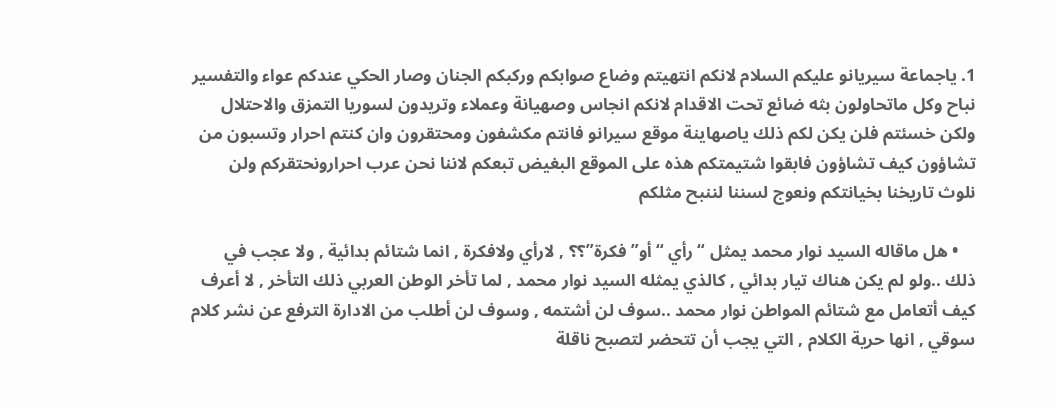1. ياجماعة سيريانو عليكم السلام لانكم انتهيتم وضاع صوابكم وركبكم الجنان وصار الحكي عندكم عواء والتفسير نباح وكل ماتحاولون بثه ضائع تحت الاقدام لانكم انجاس وصهيانة وعملاء وتريدون لسوريا التمزق والاحتلال ولكن خسئتم فلن يكن لكم ذلك ياصهاينة موقع سيرانو فانتم مكشفون ومحتقرون وان كنتم احرار وتسبون من تشاؤون كيف تشاؤون فابقوا شتيمتكم هذه على الموقع البغيض تبعكم لاننا نحن عرب احرارونحتقركم ولن نلوث تاريخنا بخيانتكم ونعوج لسننا لننبح مثلكم

    • هل ماقاله السيد نوار محمد يمثل “رأي “أو” فكرة”؟؟ , لارأي ولافكرة , انما شتائم بدائية , ولا عجب في ذلك ..ولو لم يكن هناك تيار بدائي , كالذي يمثله السيد نوار محمد , لما تأخر الوطن العربي ذلك التأخر , لا أعرف كيف أتعامل مع شتائم المواطن نوار محمد ..سوف لن أشتمه , وسوف لن أطلب من الادارة الترفع عن نشر كلام سوقي , انها حرية الكلام , التي يجب أن تتحضر لتصبح ناقلة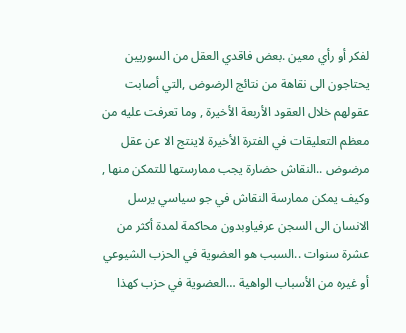لفكر أو رأي معين .بعض فاقدي العقل من السوريين يحتاجون الى نقاهة من نتائج الرضوض ,التي أصابت عقولهم خلال العقود الأربعة الأخيرة , وما تعرفت عليه من معظم التعليقات في الفترة الأخيرة لاينتج الا عن عقل مرضوض ..النقاش حضارة يجب ممارستها للتمكن منها , وكيف يمكن ممارسة النقاش في جو سياسي يرسل الانسان الى السجن عرفياوبدون محاكمة لمدة أكثر من عشرة سنوات ..السبب هو العضوية في الحزب الشيوعي أو غيره من الأسباب الواهية …العضوية في حزب كهذا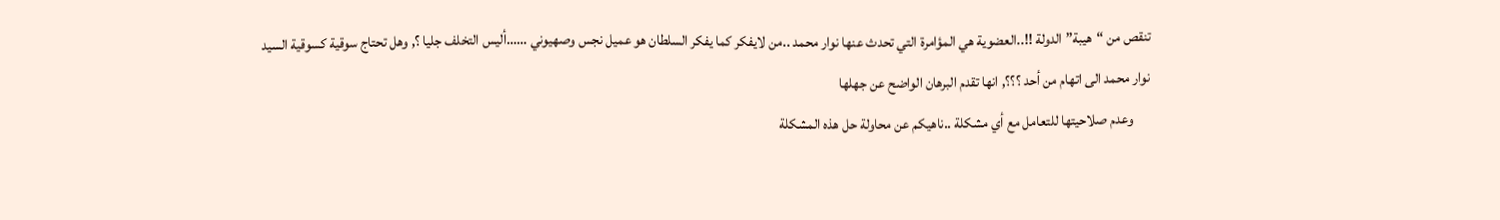تنقص من “هيبة” الدولة !!..العضوية هي المؤامرة التي تحدث عنها نوار محمد ..من لايفكر كما يفكر السلطان هو عميل نجس وصهيوني ……أليس التخلف جليا ؟, وهل تحتاج سوقية كسوقية السيد نوار محمد الى اتهام من أحد ؟؟؟, انها تقدم البرهان الواضح عن جهلها
      وعدم صلاحيتها للتعامل مع أي مشكلة ..ناهيكم عن محاولة حل هذه المشكلة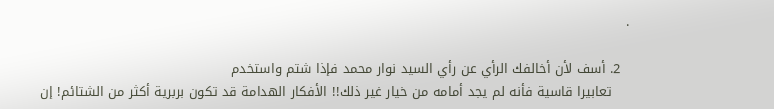.

  2. أسف لأن أخالفك الرأي عن رأي السيد نوار محمد فإذا شتم واستخدم
    تعابيرا قاسية فأنه لم يجد أمامه من خيار غير ذلك!! الأفكار الهدامة قد تكون بربرية أكثر من الشتائم! إن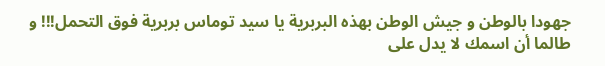جهودا بالوطن و جيش الوطن بهذه البربرية يا سيد توماس بربرية فوق التحمل!!! و طالما أن اسمك لا يدل على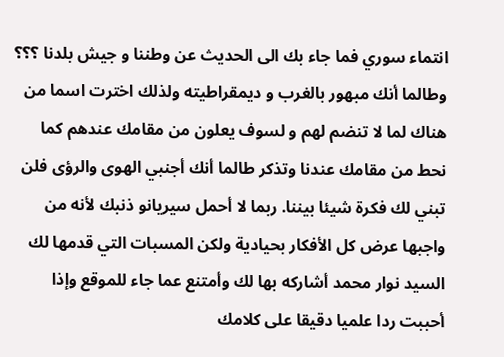انتماء سوري فما جاء بك الى الحديث عن وطننا و جيش بلدنا ؟؟؟ وطالما أنك مبهور بالغرب و ديمقراطيته ولذلك اخترت اسما من هناك لما لا تنضم لهم و لسوف يعلون من مقامك عندهم كما نحط من مقامك عندنا وتذكر طالما أنك أجنبي الهوى والرؤى فلن تبني لك فكرة شيئا بيننا. ربما لا أحمل سيريانو ذنبك لأنه من واجبها عرض كل الأفكار بحيادية ولكن المسبات التي قدمها لك السيد نوار محمد أشاركه بها لك وأمتنع عما جاء للموقع وإذا أحببت ردا علميا دقيقا على كلامك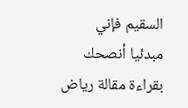السقيم فإني مبدئيا أنصحك بقراءة مقالة رياض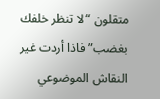متقلون “لا تنظر خلفك بغضب” فاذا أردت غير النقاش الموضوعي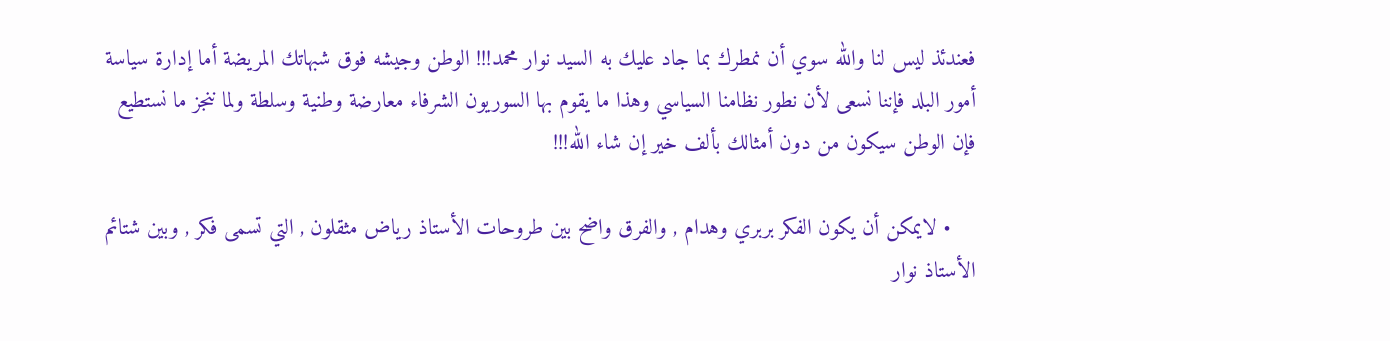فعندئذ ليس لنا والله سوي أن نمطرك بما جاد عليك به السيد نوار محمد!!! الوطن وجيشه فوق شبهاتك المريضة أما إدارة سياسة أمور البلد فإننا نسعى لأن نطور نظامنا السياسي وهذا ما يقوم بها السوريون الشرفاء معارضة وطنية وسلطة ولما ننجز ما نستطيع فإن الوطن سيكون من دون أمثالك بألف خير إن شاء الله!!!

    • لايمكن أن يكون الفكر بربري وهدام , والفرق واضح بين طروحات الأستاذ رياض مثقلون , التي تسمى فكر , وبين شتائم الأستاذ نوار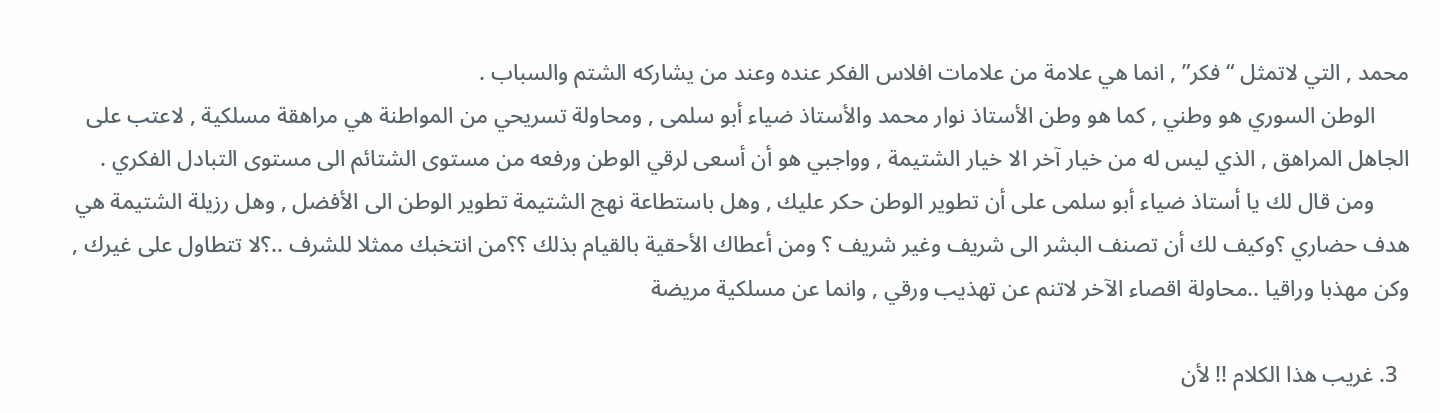محمد , التي لاتمثل “فكر” , انما هي علامة من علامات افلاس الفكر عنده وعند من يشاركه الشتم والسباب .
      الوطن السوري هو وطني , كما هو وطن الأستاذ نوار محمد والأستاذ ضياء أبو سلمى , ومحاولة تسريحي من المواطنة هي مراهقة مسلكية , لاعتب على الجاهل المراهق , الذي ليس له من خيار آخر الا خيار الشتيمة , وواجبي هو أن أسعى لرقي الوطن ورفعه من مستوى الشتائم الى مستوى التبادل الفكري .
      ومن قال لك يا أستاذ ضياء أبو سلمى على أن تطوير الوطن حكر عليك , وهل باستطاعة نهج الشتيمة تطوير الوطن الى الأفضل , وهل رزيلة الشتيمة هي هدف حضاري ؟وكيف لك أن تصنف البشر الى شريف وغير شريف ؟ ومن أعطاك الأحقية بالقيام بذلك ؟؟من انتخبك ممثلا للشرف ..؟لا تتطاول على غيرك , وكن مهذبا وراقيا ..محاولة اقصاء الآخر لاتنم عن تهذيب ورقي , وانما عن مسلكية مريضة

  3. غريب هذا الكلام !! لأن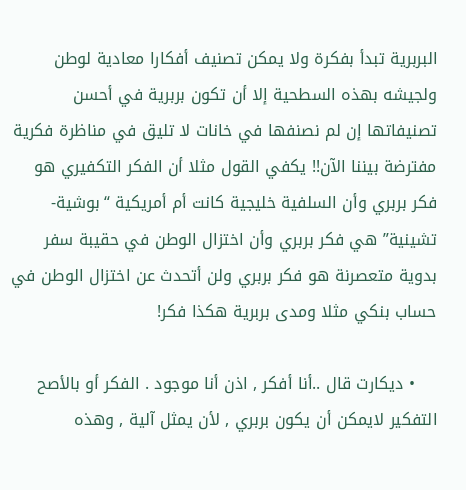البربرية تبدأ بفكرة ولا يمكن تصنيف أفكارا معادية لوطن ولجيشه بهذه السطحية إلا أن تكون بربرية في أحسن تصنيفاتها إن لم نصنفها في خانات لا تليق في مناظرة فكرية مفترضة بيننا الآن!! يكفي القول مثلا أن الفكر التكفيري هو فكر بربري وأن السلفية خليجية كانت أم أمريكية “بوشية-تشينية” هي فكر بربري وأن اختزال الوطن في حقيبة سفر بدوية متعصرنة هو فكر بربري ولن أتحدث عن اختزال الوطن في حساب بنكي مثلا ومدى بربرية هكذا فكر!

    • ديكارت قال ..أنا أفكر , اذن أنا موجود . الفكر أو بالأصح التفكير لايمكن أن يكون بربري , لأن يمثل آلية , وهذه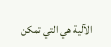الآلية هي التي تمكن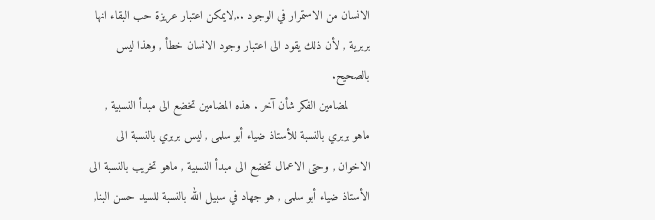الانسان من الاستمرار في الوجود ..,لايمكن اعتبار عريزة حب البقاء انها بربرية , لأن ذلك يقود الى اعتبار وجود الانسان خطأ , وهذا ليس بالصحيح.
      لمضامين الفكر شأن آخر . هذه المضامين تخضع الى مبدأ النسبية , ماهو بربري بالنسبة للأستاذ ضياء أبو سلمى , ليس بربري بالنسبة الى الاخوان , وحتى الاعمال تخضع الى مبدأ النسبية , ماهو تخريب بالنسبة الى الأستاذ ضياء أبو سلمى , هو جهاد في سبيل الله بالنسبة للسيد حسن البنا,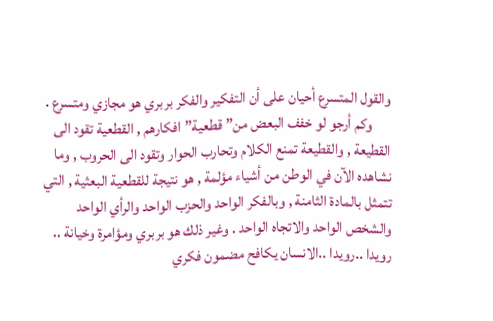والقول المتسرع أحيان على أن التفكير والفكر بربري هو مجازي ومتسرع .
      وكم أرجو لو خفف البعض من” قطعية” افكارهم , القطعية تقود الى القطيعة , والقطيعة تمنع الكلام وتحارب الحوار وتقود الى الحروب , وما نشاهده الآن في الوطن من أشياء مؤلمة , هو نتيجة للقطعية البعثية , التي تتمثل بالمادة الثامنة , وبالفكر الواحد والحزب الواحد والرأي الواحد والشخص الواحد والاتجاه الواحد . وغير ذلك هو بربري ومؤامرة وخيانة .. رويدا ..رويدا ..الانسان يكافح مضمون فكري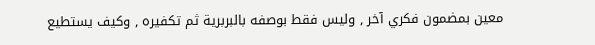معين بمضمون فكري آخر , وليس فقط بوصفه بالبربرية ثم تكفيره , وكيف يستطيع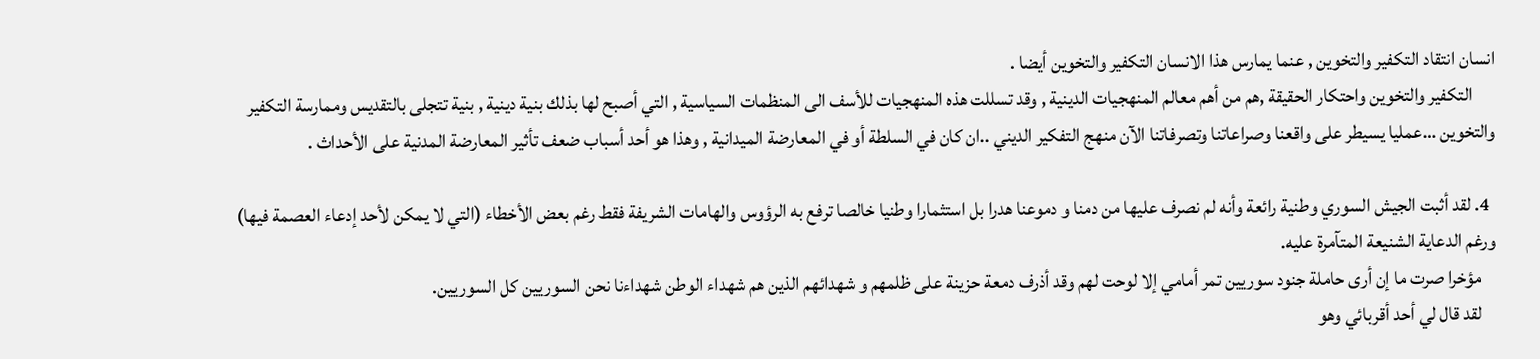انسان انتقاد التكفير والتخوين , عنما يمارس هذا الانسان التكفير والتخوين أيضا .
      التكفير والتخوين واحتكار الحقيقة ,هم من أهم معالم المنهجيات الدينية , وقد تسللت هذه المنهجيات للأسف الى المنظمات السياسية , التي أصبح لها بذلك بنية دينية , بنية تتجلى بالتقديس وممارسة التكفير والتخوين …عمليا يسيطر على واقعنا وصراعاتنا وتصرفاتنا الآن منهج التفكير الديني ..ان كان في السلطة أو في المعارضة الميدانية , وهذا هو أحد أسباب ضعف تأثير المعارضة المدنية على الأحداث .

  4. لقد أثبت الجيش السوري وطنية رائعة وأنه لم نصرف عليها من دمنا و دموعنا هدرا بل استثمارا وطنيا خالصا ترفع به الرؤوس والهامات الشريفة فقط رغم بعض الأخطاء (التي لا يمكن لأحد إدعاء العصمة فيها) ورغم الدعاية الشنيعة المتآمرة عليه.
    مؤخرا صرت ما إن أرى حاملة جنود سوريين تمر أمامي إلا لوحت لهم وقد أذرف دمعة حزينة على ظلمهم و شهدائهم الذين هم شهداء الوطن شهداءنا نحن السوريين كل السوريين.
    لقد قال لي أحد أقربائي وهو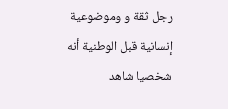رجل ثقة و وموضوعية إنسانية قبل الوطنية أنه شخصيا شاهد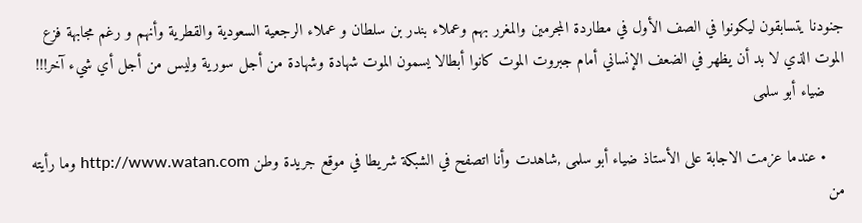جنودنا يتسابقون ليكونوا في الصف الأول في مطاردة المجرمين والمغرر بهم وعملاء بندر بن سلطان و عملاء الرجعية السعودية والقطرية وأنهم و رغم مجابهة فزع الموت الذي لا بد أن يظهر في الضعف الإنساني أمام جبروت الموت كانوا أبطالا يسمون الموت شهادة وشهادة من أجل سورية وليس من أجل أي شيء آخر!!!
    ضياء أبو سلمى

    • عندما عزمت الاجابة على الأستاذ ضياء أبو سلمى ,شاهدت وأنا اتصفح في الشبكة شريطا في موقع جريدة وطن http://www.watan.com وما رأيته من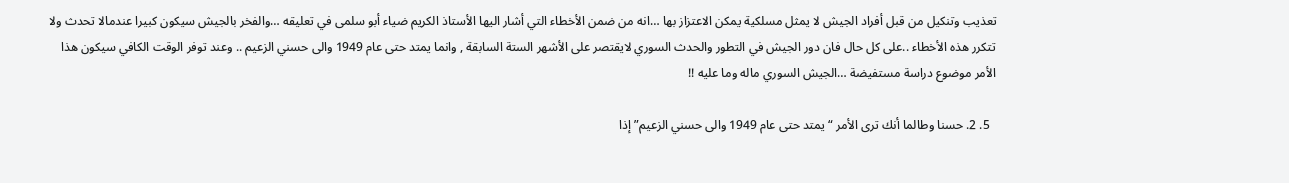تعذيب وتنكيل من قبل أفراد الجيش لا يمثل مسلكية يمكن الاعتزاز بها …انه من ضمن الأخطاء التي أشار اليها الأستاذ الكريم ضياء أبو سلمى في تعليقه …والفخر بالجيش سيكون كبيرا عندمالا تحدث ولا تتكرر هذه الأخطاء ..على كل حال فان دور الجيش في التطور والحدث السوري لايقتصر على الأشهر الستة السابقة , وانما يمتد حتى عام 1949 والى حسني الزعيم .. وعند توفر الوقت الكافي سيكون هذا الأمر موضوع دراسة مستفيضة …الجيش السوري ماله وما عليه !!

  5. 2. حسنا وطالما أنك ترى الأمر “يمتد حتى عام 1949 والى حسني الزعيم” إذا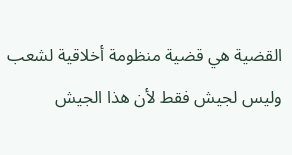القضية هي قضية منظومة أخلاقية لشعب وليس لجيش فقط لأن هذا الجيش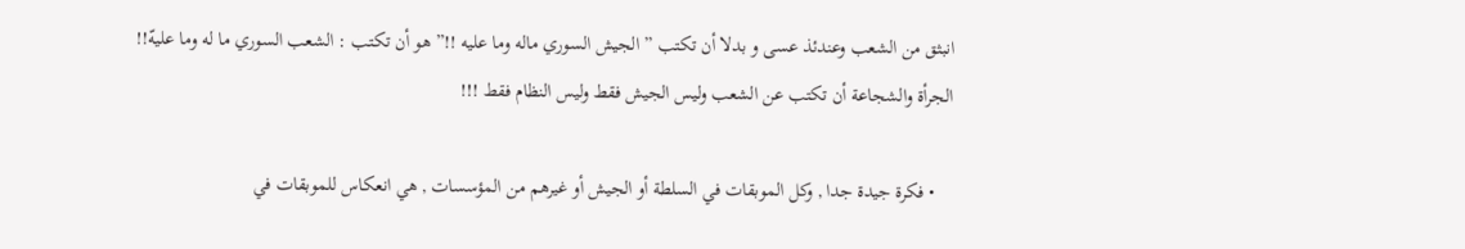انبثق من الشعب وعندئذ عسى و بدلا أن تكتب ” الجيش السوري ماله وما عليه !!” هو أن تكتب : الشعب السوري ما له وما عليهّ!! الجرأة والشجاعة أن تكتب عن الشعب وليس الجيش فقط وليس النظام فقط !!!

    • فكرة جيدة جدا , وكل الموبقات في السلطة أو الجيش أو غيرهم من المؤسسات , هي انعكاس للموبقات في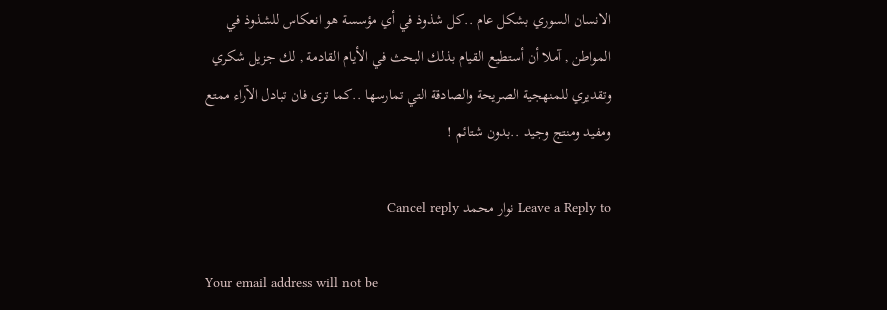الانسان السوري بشكل عام ..كل شذوذ في أي مؤسسة هو انعكاس للشذوذ في المواطن , آملا أن أستطيع القيام بذلك البحث في الأيام القادمة , لك جزيل شكري وتقديري للمنهجية الصريحة والصادقة التي تمارسها ..كما ترى فان تبادل الآراء ممتع ومفيد ومنتج وجيد ..بدون شتائم !

Leave a Reply to نوار محمد Cancel reply

Your email address will not be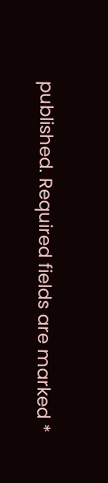published. Required fields are marked *